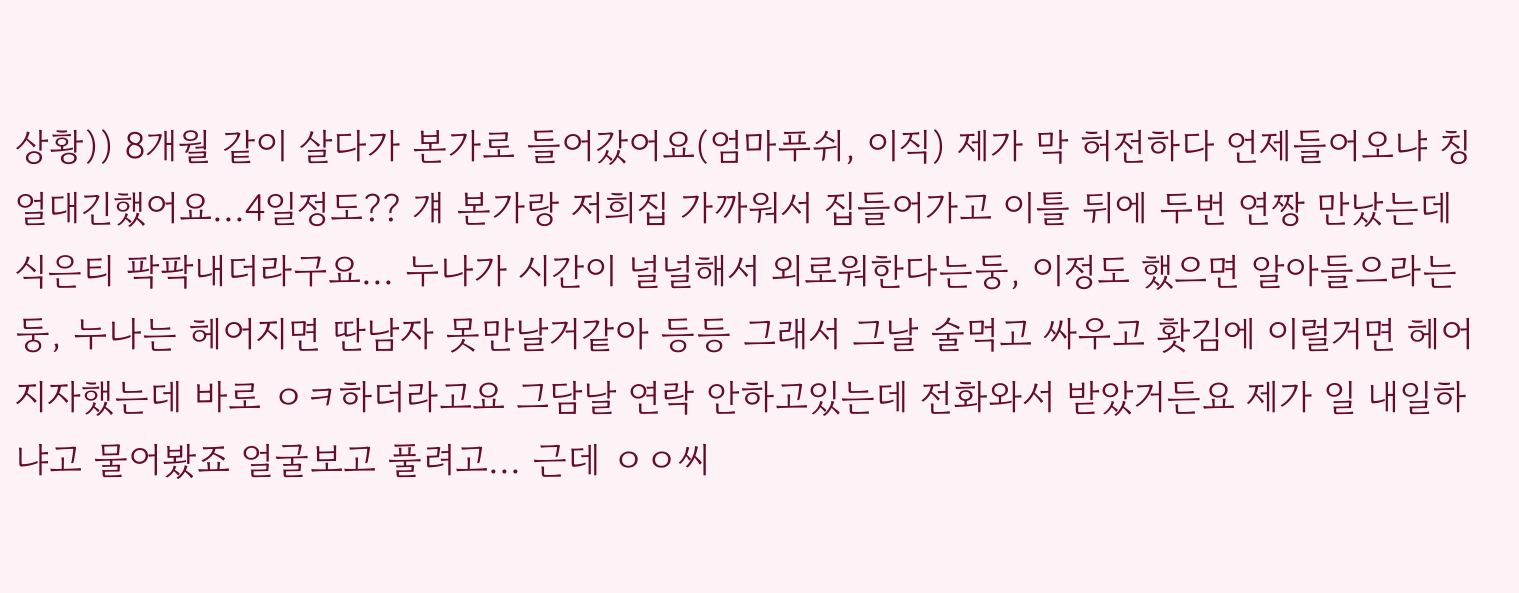상황)) 8개월 같이 살다가 본가로 들어갔어요(엄마푸쉬, 이직) 제가 막 허전하다 언제들어오냐 칭얼대긴했어요...4일정도?? 걔 본가랑 저희집 가까워서 집들어가고 이틀 뒤에 두번 연짱 만났는데 식은티 팍팍내더라구요... 누나가 시간이 널널해서 외로워한다는둥, 이정도 했으면 알아들으라는둥, 누나는 헤어지면 딴남자 못만날거같아 등등 그래서 그날 술먹고 싸우고 홧김에 이럴거면 헤어지자했는데 바로 ㅇㅋ하더라고요 그담날 연락 안하고있는데 전화와서 받았거든요 제가 일 내일하냐고 물어봤죠 얼굴보고 풀려고... 근데 ㅇㅇ씨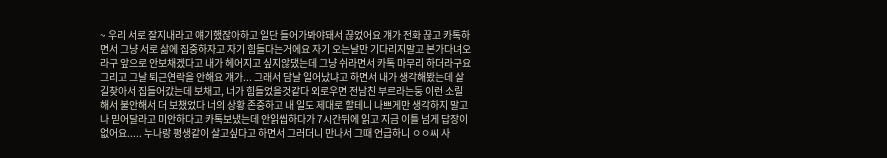~ 우리 서로 잘지내라고 얘기했잖아하고 일단 들어가봐야돼서 끊었어요 걔가 전화 끊고 카톡하면서 그냥 서로 삶에 집중하자고 자기 힘들다는거에요 자기 오는날만 기다리지말고 본가다녀오라구 앞으로 안보채겠다고 내가 헤어지고 싶지않댔는데 그냥 쉬라면서 카톡 마무리 하더라구요 그리고 그날 퇴근연락을 안해요 걔가... 그래서 담날 일어났냐고 하면서 내가 생각해봤는데 살길찾아서 집들어갔는데 보채고, 너가 힘들었을것같다 외로우면 전남친 부르라는둥 이런 소릴 해서 불안해서 더 보챘었다 너의 상황 존중하고 내 일도 제대로 할테니 나쁘게만 생각하지 말고 나 믿어달라고 미안하다고 카톡보냈는데 안읽씹하다가 7시간뒤에 읽고 지금 이틀 넘게 답장이 없어요..... 누나랑 평생같이 살고싶다고 하면서 그러더니 만나서 그때 언급하니 ㅇㅇ씨 사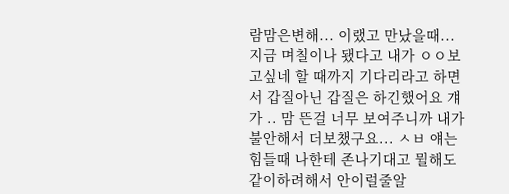람맘은변해... 이랬고 만났을때... 지금 며칠이나 됐다고 내가 ㅇㅇ보고싶네 할 때까지 기다리라고 하면서 갑질아닌 갑질은 하긴했어요 걔가 .. 맘 뜬걸 너무 보여주니까 내가 불안해서 더보챘구요... ㅅㅂ 얘는 힘들때 나한테 존나기대고 뭘해도 같이하려해서 안이럴줄알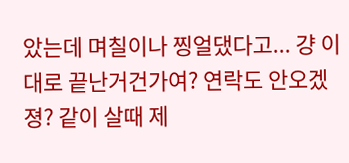았는데 며칠이나 찡얼댔다고... 걍 이대로 끝난거건가여? 연락도 안오겠졍? 같이 살때 제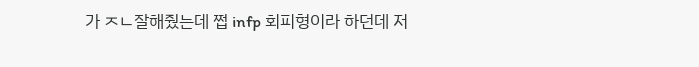가 ㅈㄴ잘해줬는데 쩝 infp 회피형이라 하던데 저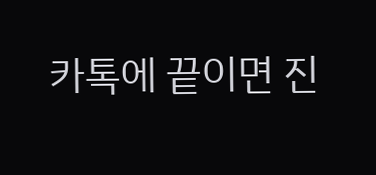카톡에 끝이면 진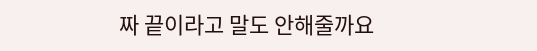짜 끝이라고 말도 안해줄까요